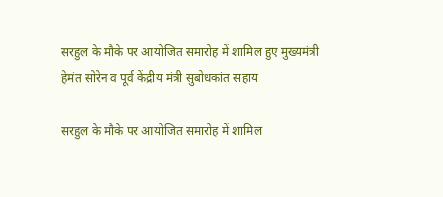सरहुल के मौके पर आयोजित समारोह में शामिल हुए मुख्यमंत्री हेमंत सोरेन व पूर्व केंद्रीय मंत्री सुबोधकांत सहाय

सरहुल के मौके पर आयोजित समारोह में शामिल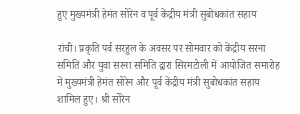हुए मुख्यमंत्री हेमंत सोरेन व पूर्व केंद्रीय मंत्री सुबोधकांत सहाय

रांची। प्रकृति पर्व सरहुल के अवसर पर सोमवार को केंद्रीय सरना समिति और युवा सरना समिति द्वारा सिरमटोली में आयोजित समारोह में मुख्यमंत्री हेमंत सोरेन और पूर्व केंद्रीय मंत्री सुबोधकांत सहाय शामिल हुए। श्री सोरेन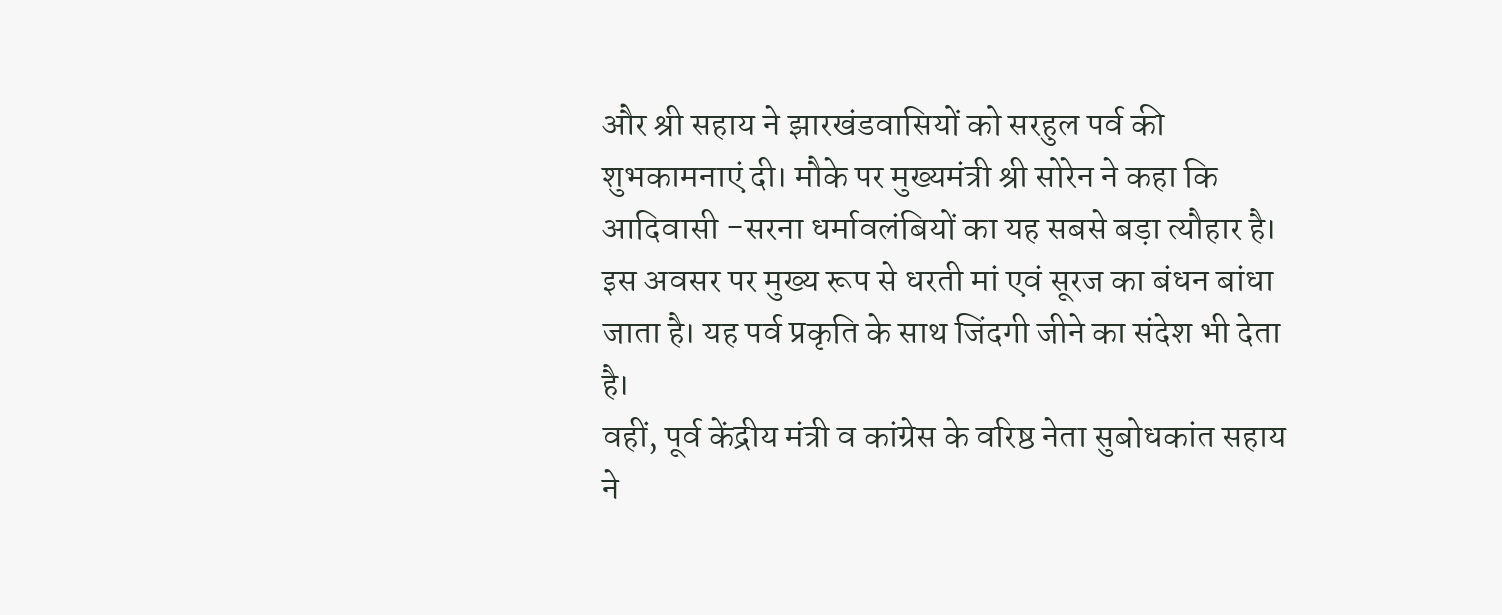और श्री सहाय ने झारखंडवासियों को सरहुल पर्व की शुभकामनाएं दी। मौके पर मुख्यमंत्री श्री सोरेन ने कहा कि आदिवासी -सरना धर्मावलंबियों का यह सबसे बड़ा त्यौहार है। इस अवसर पर मुख्य रूप से धरती मां एवं सूरज का बंधन बांधा जाता है। यह पर्व प्रकृति के साथ जिंदगी जीने का संदेश भी देता है।
वहीं, पूर्व केंद्रीय मंत्री व कांग्रेस के वरिष्ठ नेता सुबोधकांत सहाय ने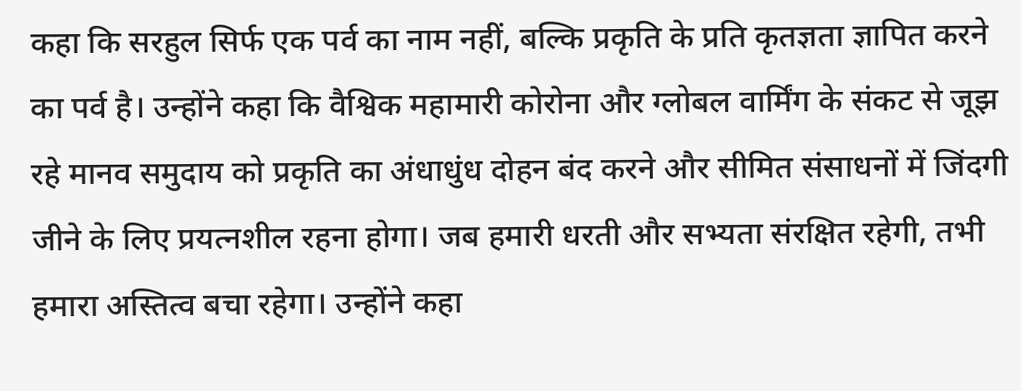कहा कि सरहुल सिर्फ एक पर्व का नाम नहीं, बल्कि प्रकृति के प्रति कृतज्ञता ज्ञापित करने का पर्व है। उन्होंने कहा कि वैश्विक महामारी कोरोना और ग्लोबल वार्मिंग के संकट से जूझ रहे मानव समुदाय को प्रकृति का अंधाधुंध दोहन बंद करने और सीमित संसाधनों में जिंदगी जीने के लिए प्रयत्नशील रहना होगा। जब हमारी धरती और सभ्यता संरक्षित रहेगी, तभी हमारा अस्तित्व बचा रहेगा। उन्होंने कहा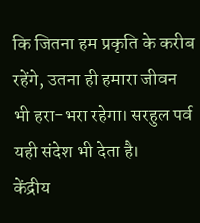कि जितना हम प्रकृति के करीब रहेंगे, उतना ही हमारा जीवन भी हरा-भरा रहेगा। सरहुल पर्व यही संदेश भी देता है।
केंद्रीय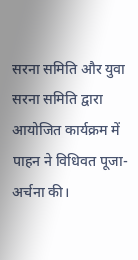सरना समिति और युवा सरना समिति द्वारा आयोजित कार्यक्रम में पाहन ने विधिवत पूजा-अर्चना की।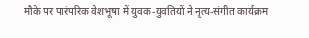मौके पर पारंपरिक वेशभूषा में युवक-युवतियों ने नृत्य-संगीत कार्यक्रम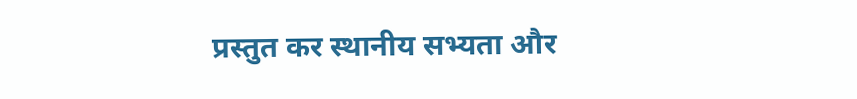प्रस्तुत कर स्थानीय सभ्यता और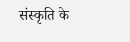संस्कृति के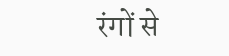रंगों से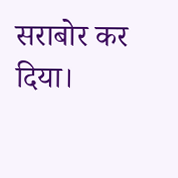सराबोर कर दिया।